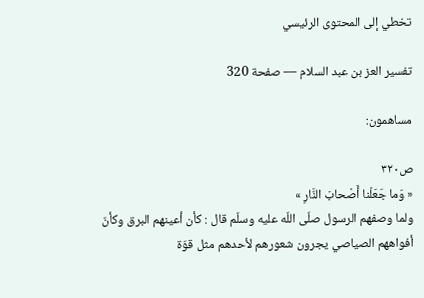تخطي إلى المحتوى الرئيسي

تفسير العز بن عبد السلام — صفحة 320

مساهمون:

ص٣٢٠
« وَما جَعَلْنا أَصْحابَ النَّارِ »
ولما وصفهم الرسول صلّى اللّه عليه وسلّم قال : كأن أعينهم البرق وكأنّ أفواههم الصياصي يجرون شعورهم لأحدهم مثل قوّة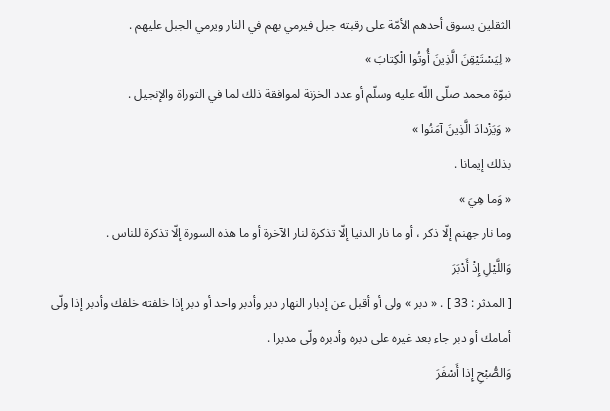الثقلين يسوق أحدهم الأمّة على رقبته جبل فيرمي بهم في النار ويرمي الجبل عليهم .
« لِيَسْتَيْقِنَ الَّذِينَ أُوتُوا الْكِتابَ »
نبوّة محمد صلّى اللّه عليه وسلّم أو عدد الخزنة لموافقة ذلك لما في التوراة والإنجيل .
« وَيَزْدادَ الَّذِينَ آمَنُوا »
بذلك إيمانا .
« وَما هِيَ »
وما نار جهنم إلّا ذكر ، أو ما نار الدنيا إلّا تذكرة لنار الآخرة أو ما هذه السورة إلّا تذكرة للناس .
وَاللَّيْلِ إِذْ أَدْبَرَ
[ المدثر : 33 ] . « دبر » ولى أو أقبل عن إدبار النهار دبر وأدبر واحد أو دبر إذا خلفته خلفك وأدبر إذا ولّى أمامك أو دبر جاء بعد غيره على دبره وأدبره ولّى مدبرا .
وَالصُّبْحِ إِذا أَسْفَرَ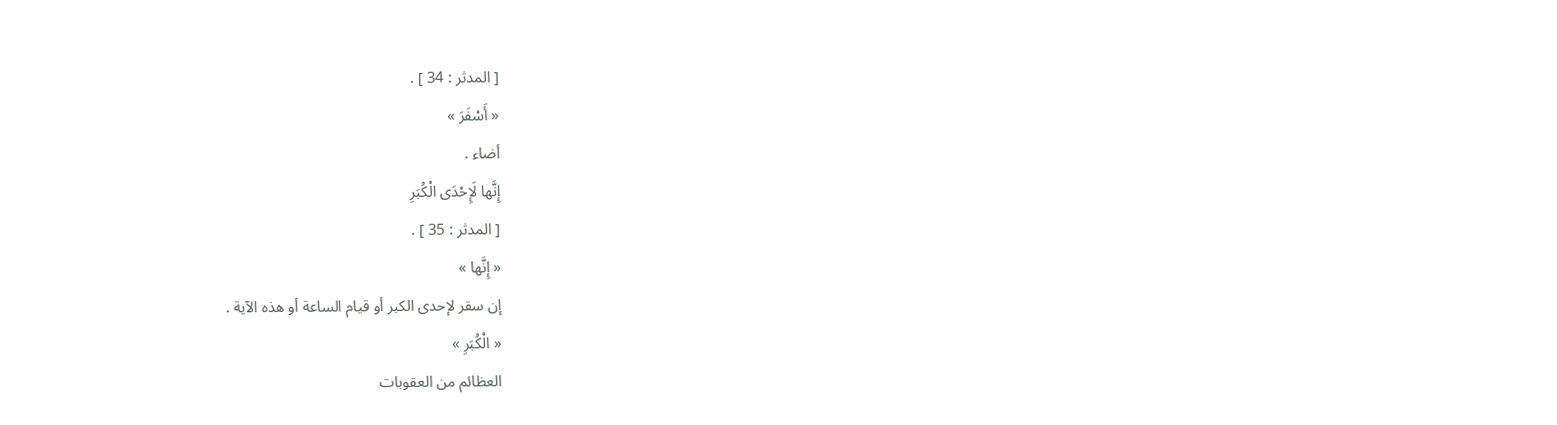[ المدثر : 34 ] .
« أَسْفَرَ »
أضاء .
إِنَّها لَإِحْدَى الْكُبَرِ
[ المدثر : 35 ] .
« إِنَّها »
إن سقر لإحدى الكبر أو قيام الساعة أو هذه الآية .
« الْكُبَرِ »
العظائم من العقوبات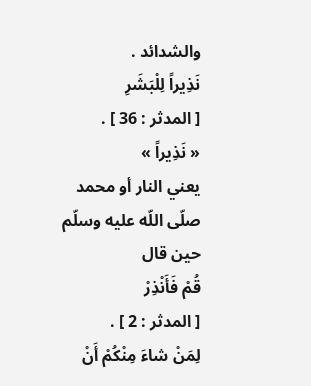والشدائد .
نَذِيراً لِلْبَشَرِ
[ المدثر : 36 ] .
« نَذِيراً »
يعني النار أو محمد صلّى اللّه عليه وسلّم حين قال
قُمْ فَأَنْذِرْ
[ المدثر : 2 ] .
لِمَنْ شاءَ مِنْكُمْ أَنْ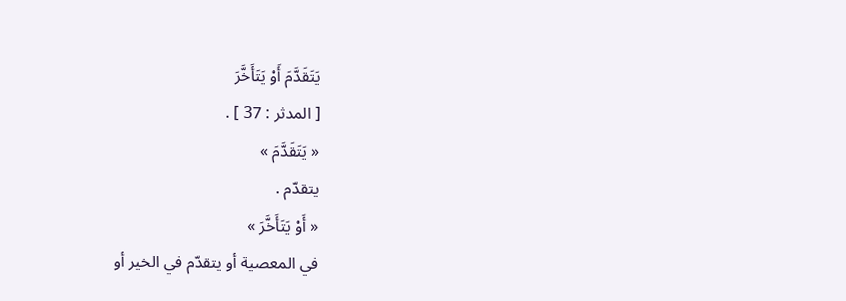يَتَقَدَّمَ أَوْ يَتَأَخَّرَ
[ المدثر : 37 ] .
« يَتَقَدَّمَ »
يتقدّم .
« أَوْ يَتَأَخَّرَ »
في المعصية أو يتقدّم في الخير أو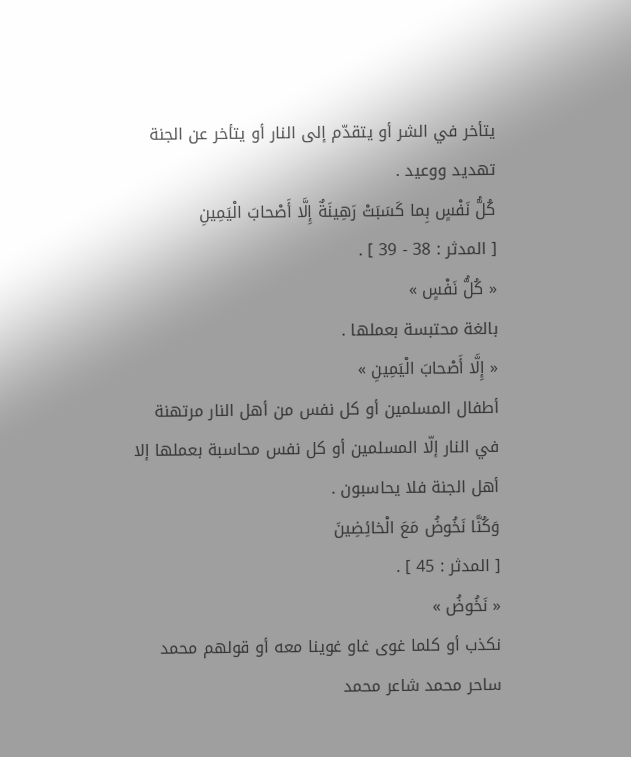يتأخر في الشر أو يتقدّم إلى النار أو يتأخر عن الجنة تهديد ووعيد .
كُلُّ نَفْسٍ بِما كَسَبَتْ رَهِينَةٌ إِلَّا أَصْحابَ الْيَمِينِ
[ المدثر : 38 - 39 ] .
« كُلُّ نَفْسٍ »
بالغة محتبسة بعملها .
« إِلَّا أَصْحابَ الْيَمِينِ »
أطفال المسلمين أو كل نفس من أهل النار مرتهنة في النار إلّا المسلمين أو كل نفس محاسبة بعملها إلا أهل الجنة فلا يحاسبون .
وَكُنَّا نَخُوضُ مَعَ الْخائِضِينَ
[ المدثر : 45 ] .
« نَخُوضُ »
نكذب أو كلما غوى غاو غوينا معه أو قولهم محمد ساحر محمد شاعر محمد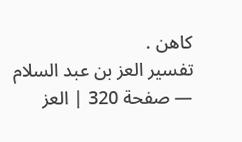كاهن .
تفسير العز بن عبد السلام — صفحة 320 | العز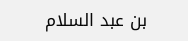بن عبد السلام